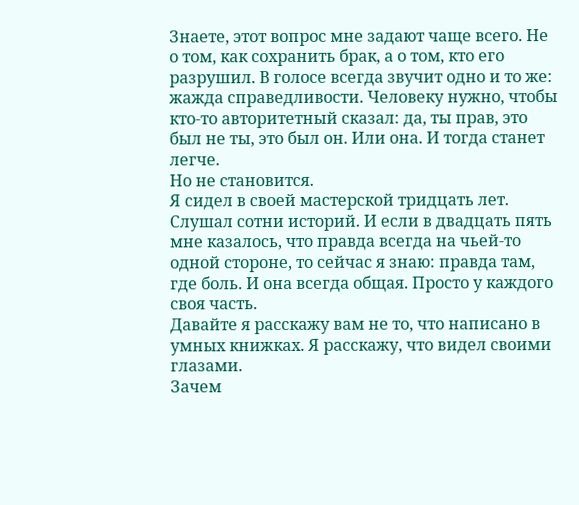Знаете, этот вопрос мне задают чаще всего. Не о том, как сохранить брак, а о том, кто его разрушил. В голосе всегда звучит одно и то же: жажда справедливости. Человеку нужно, чтобы кто-то авторитетный сказал: да, ты прав, это был не ты, это был он. Или она. И тогда станет легче.
Но не становится.
Я сидел в своей мастерской тридцать лет. Слушал сотни историй. И если в двадцать пять мне казалось, что правда всегда на чьей-то одной стороне, то сейчас я знаю: правда там, где боль. И она всегда общая. Просто у каждого своя часть.
Давайте я расскажу вам не то, что написано в умных книжках. Я расскажу, что видел своими глазами.
Зачем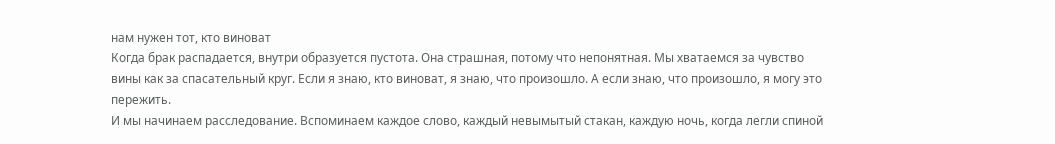нам нужен тот, кто виноват
Когда брак распадается, внутри образуется пустота. Она страшная, потому что непонятная. Мы хватаемся за чувство вины как за спасательный круг. Если я знаю, кто виноват, я знаю, что произошло. А если знаю, что произошло, я могу это пережить.
И мы начинаем расследование. Вспоминаем каждое слово, каждый невымытый стакан, каждую ночь, когда легли спиной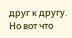друг к другу.
Но вот что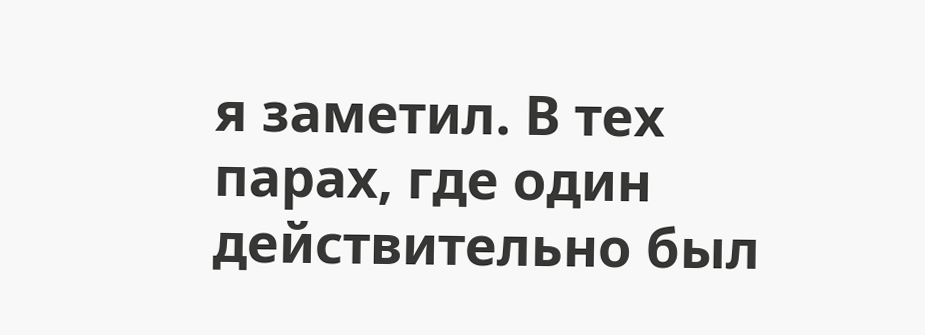я заметил. В тех парах, где один действительно был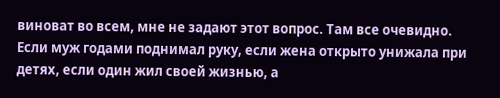виноват во всем, мне не задают этот вопрос. Там все очевидно. Если муж годами поднимал руку, если жена открыто унижала при детях, если один жил своей жизнью, а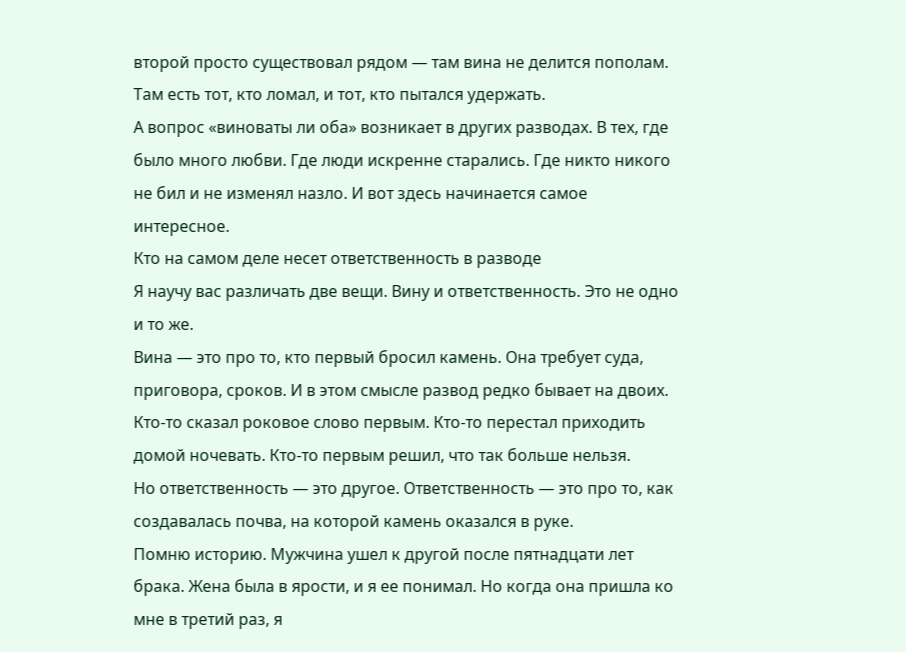второй просто существовал рядом — там вина не делится пополам. Там есть тот, кто ломал, и тот, кто пытался удержать.
А вопрос «виноваты ли оба» возникает в других разводах. В тех, где было много любви. Где люди искренне старались. Где никто никого не бил и не изменял назло. И вот здесь начинается самое интересное.
Кто на самом деле несет ответственность в разводе
Я научу вас различать две вещи. Вину и ответственность. Это не одно и то же.
Вина — это про то, кто первый бросил камень. Она требует суда, приговора, сроков. И в этом смысле развод редко бывает на двоих. Кто-то сказал роковое слово первым. Кто-то перестал приходить домой ночевать. Кто-то первым решил, что так больше нельзя.
Но ответственность — это другое. Ответственность — это про то, как создавалась почва, на которой камень оказался в руке.
Помню историю. Мужчина ушел к другой после пятнадцати лет брака. Жена была в ярости, и я ее понимал. Но когда она пришла ко мне в третий раз, я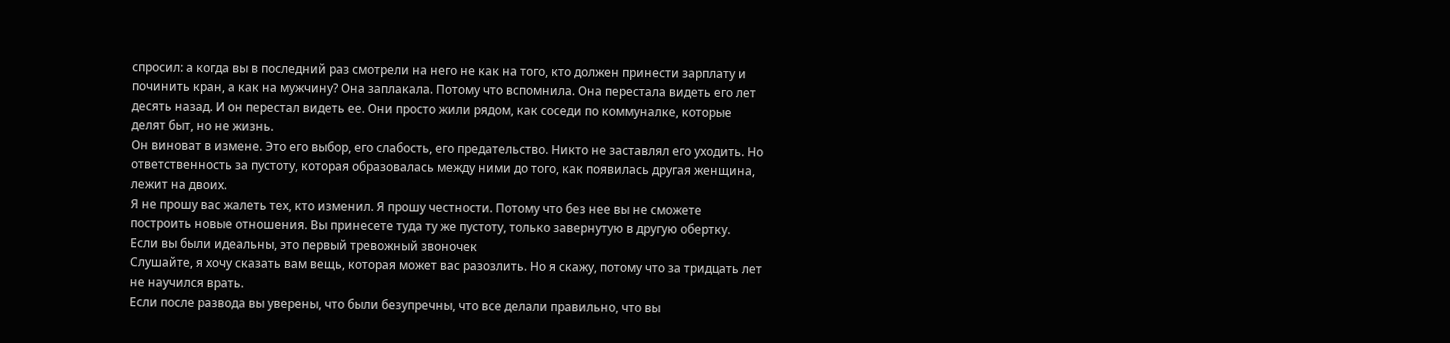спросил: а когда вы в последний раз смотрели на него не как на того, кто должен принести зарплату и починить кран, а как на мужчину? Она заплакала. Потому что вспомнила. Она перестала видеть его лет десять назад. И он перестал видеть ее. Они просто жили рядом, как соседи по коммуналке, которые делят быт, но не жизнь.
Он виноват в измене. Это его выбор, его слабость, его предательство. Никто не заставлял его уходить. Но ответственность за пустоту, которая образовалась между ними до того, как появилась другая женщина, лежит на двоих.
Я не прошу вас жалеть тех, кто изменил. Я прошу честности. Потому что без нее вы не сможете построить новые отношения. Вы принесете туда ту же пустоту, только завернутую в другую обертку.
Если вы были идеальны, это первый тревожный звоночек
Слушайте, я хочу сказать вам вещь, которая может вас разозлить. Но я скажу, потому что за тридцать лет не научился врать.
Если после развода вы уверены, что были безупречны, что все делали правильно, что вы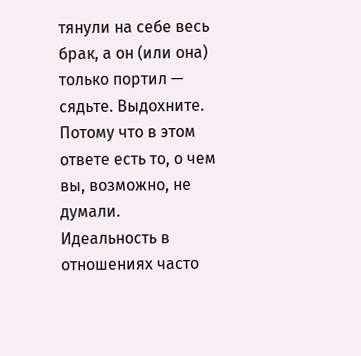тянули на себе весь брак, а он (или она) только портил — сядьте. Выдохните. Потому что в этом ответе есть то, о чем вы, возможно, не думали.
Идеальность в отношениях часто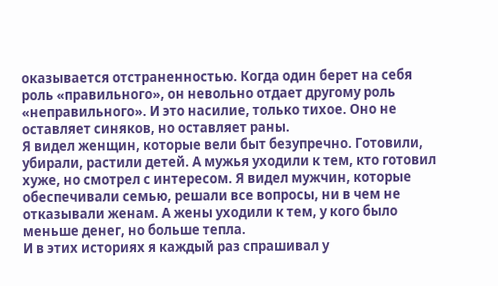оказывается отстраненностью. Когда один берет на себя роль «правильного», он невольно отдает другому роль «неправильного». И это насилие, только тихое. Оно не оставляет синяков, но оставляет раны.
Я видел женщин, которые вели быт безупречно. Готовили, убирали, растили детей. А мужья уходили к тем, кто готовил хуже, но смотрел с интересом. Я видел мужчин, которые обеспечивали семью, решали все вопросы, ни в чем не отказывали женам. А жены уходили к тем, у кого было меньше денег, но больше тепла.
И в этих историях я каждый раз спрашивал у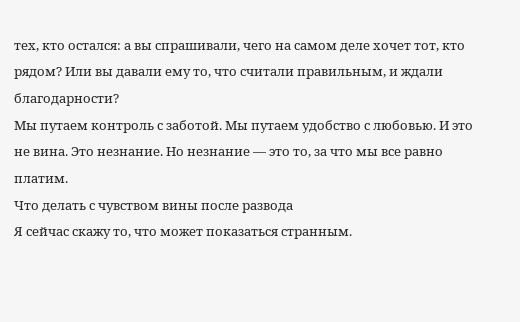тех, кто остался: а вы спрашивали, чего на самом деле хочет тот, кто рядом? Или вы давали ему то, что считали правильным, и ждали благодарности?
Мы путаем контроль с заботой. Мы путаем удобство с любовью. И это не вина. Это незнание. Но незнание — это то, за что мы все равно платим.
Что делать с чувством вины после развода
Я сейчас скажу то, что может показаться странным.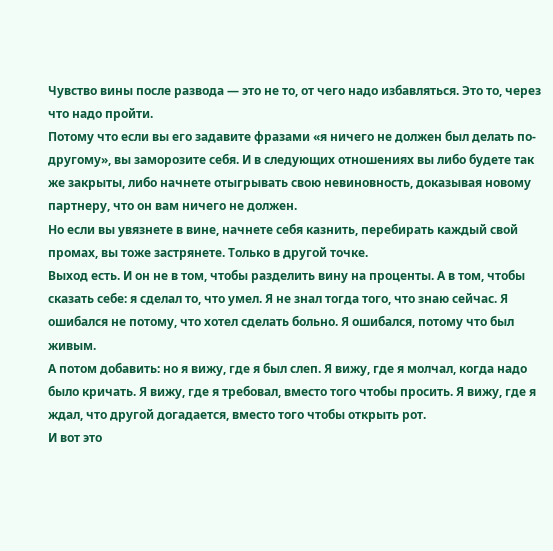Чувство вины после развода — это не то, от чего надо избавляться. Это то, через что надо пройти.
Потому что если вы его задавите фразами «я ничего не должен был делать по-другому», вы заморозите себя. И в следующих отношениях вы либо будете так же закрыты, либо начнете отыгрывать свою невиновность, доказывая новому партнеру, что он вам ничего не должен.
Но если вы увязнете в вине, начнете себя казнить, перебирать каждый свой промах, вы тоже застрянете. Только в другой точке.
Выход есть. И он не в том, чтобы разделить вину на проценты. А в том, чтобы сказать себе: я сделал то, что умел. Я не знал тогда того, что знаю сейчас. Я ошибался не потому, что хотел сделать больно. Я ошибался, потому что был живым.
А потом добавить: но я вижу, где я был слеп. Я вижу, где я молчал, когда надо было кричать. Я вижу, где я требовал, вместо того чтобы просить. Я вижу, где я ждал, что другой догадается, вместо того чтобы открыть рот.
И вот это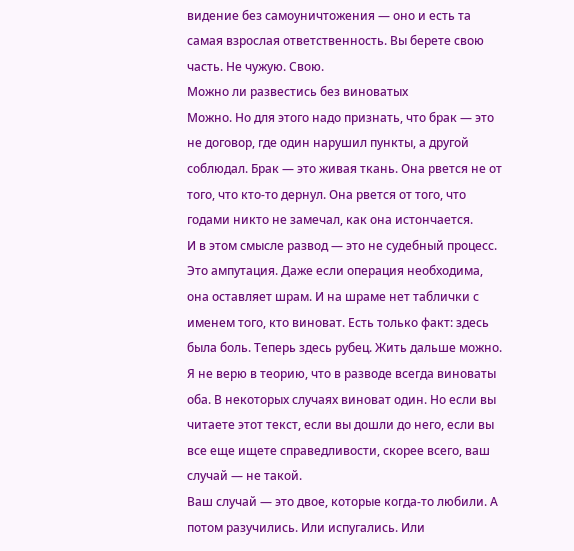видение без самоуничтожения — оно и есть та самая взрослая ответственность. Вы берете свою часть. Не чужую. Свою.
Можно ли развестись без виноватых
Можно. Но для этого надо признать, что брак — это не договор, где один нарушил пункты, а другой соблюдал. Брак — это живая ткань. Она рвется не от того, что кто-то дернул. Она рвется от того, что годами никто не замечал, как она истончается.
И в этом смысле развод — это не судебный процесс. Это ампутация. Даже если операция необходима, она оставляет шрам. И на шраме нет таблички с именем того, кто виноват. Есть только факт: здесь была боль. Теперь здесь рубец. Жить дальше можно.
Я не верю в теорию, что в разводе всегда виноваты оба. В некоторых случаях виноват один. Но если вы читаете этот текст, если вы дошли до него, если вы все еще ищете справедливости, скорее всего, ваш случай — не такой.
Ваш случай — это двое, которые когда-то любили. А потом разучились. Или испугались. Или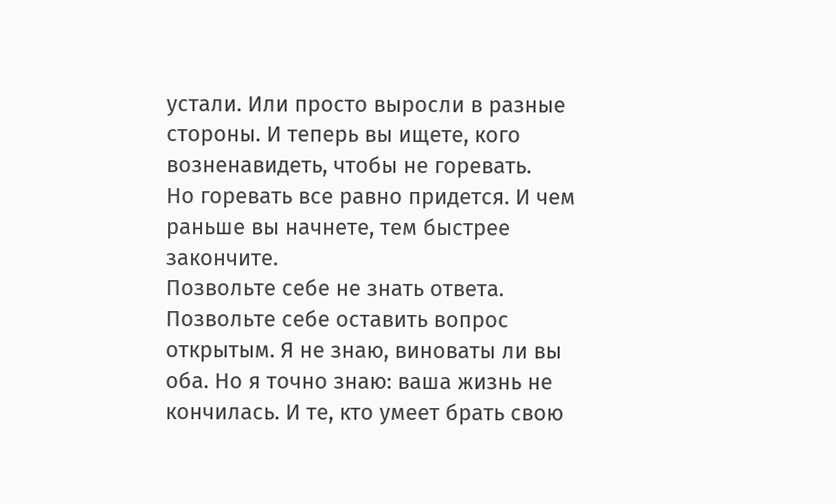устали. Или просто выросли в разные стороны. И теперь вы ищете, кого возненавидеть, чтобы не горевать.
Но горевать все равно придется. И чем раньше вы начнете, тем быстрее закончите.
Позвольте себе не знать ответа. Позвольте себе оставить вопрос открытым. Я не знаю, виноваты ли вы оба. Но я точно знаю: ваша жизнь не кончилась. И те, кто умеет брать свою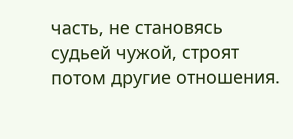часть, не становясь судьей чужой, строят потом другие отношения.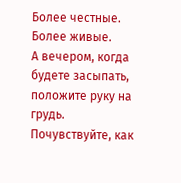Более честные. Более живые.
А вечером, когда будете засыпать, положите руку на грудь. Почувствуйте, как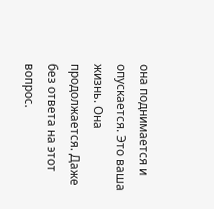она поднимается и опускается. Это ваша жизнь. Она продолжается. Даже без ответа на этот вопрос.